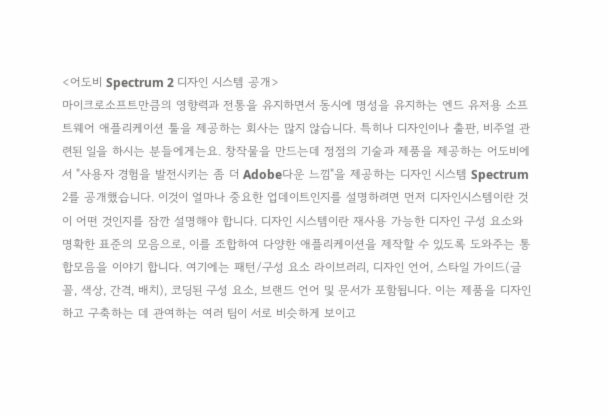<어도비 Spectrum 2 디자인 시스템 공개>
마이크로소프트만큼의 영향력과 전통을 유지하면서 동시에 명성을 유지하는 엔드 유저용 소프트웨어 애플리케이션 툴을 제공하는 회사는 많지 않습니다. 특히나 디자인이나 출판, 비주얼 관련된 일을 하시는 분들에게는요. 창작물을 만드는데 정점의 기술과 제품을 제공하는 어도비에서 "사용자 경험을 발전시키는 좀 더 Adobe다운 느낌"을 제공하는 디자인 시스템 Spectrum 2를 공개했습니다. 이것이 얼마나 중요한 업데이트인지를 설명하려면 먼저 디자인시스템이란 것이 어떤 것인지를 잠깐 설명해야 합니다. 디자인 시스템이란 재사용 가능한 디자인 구성 요소와 명확한 표준의 모음으로, 이를 조합하여 다양한 애플리케이션을 제작할 수 있도록 도와주는 통합모음을 이야기 합니다. 여기에는 패턴/구성 요소 라이브러리, 디자인 언어, 스타일 가이드(글꼴, 색상, 간격, 배치), 코딩된 구성 요소, 브랜드 언어 및 문서가 포함됩니다. 이는 제품을 디자인하고 구축하는 데 관여하는 여러 팀이 서로 비슷하게 보이고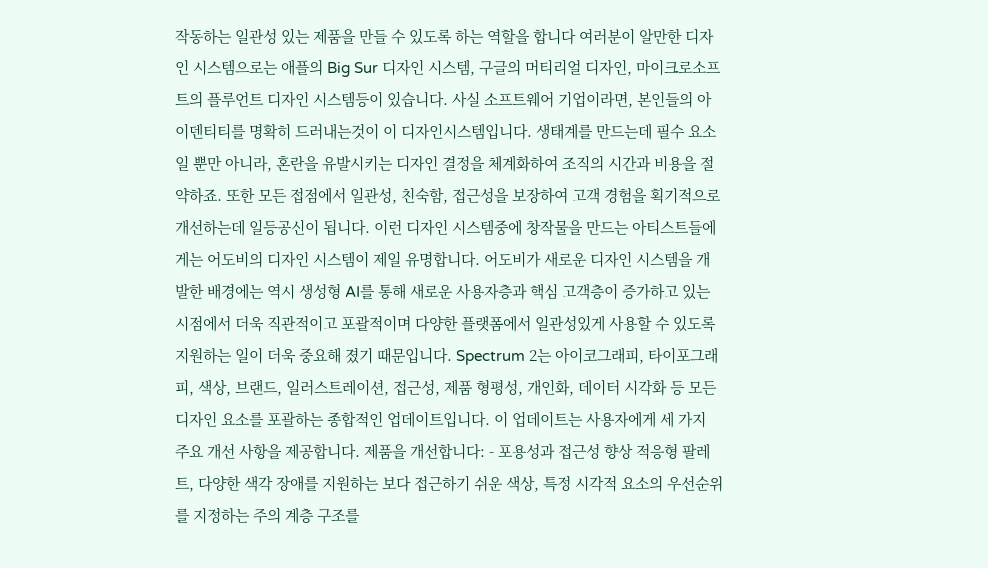작동하는 일관성 있는 제품을 만들 수 있도록 하는 역할을 합니다 여러분이 알만한 디자인 시스템으로는 애플의 Big Sur 디자인 시스템, 구글의 머티리얼 디자인, 마이크로소프트의 플루언트 디자인 시스템등이 있습니다. 사실 소프트웨어 기업이라면, 본인들의 아이덴티티를 명확히 드러내는것이 이 디자인시스템입니다. 생태계를 만드는데 필수 요소일 뿐만 아니라, 혼란을 유발시키는 디자인 결정을 체계화하여 조직의 시간과 비용을 절약하죠. 또한 모든 접점에서 일관성, 친숙함, 접근성을 보장하여 고객 경험을 획기적으로 개선하는데 일등공신이 됩니다. 이런 디자인 시스템중에 창작물을 만드는 아티스트들에게는 어도비의 디자인 시스템이 제일 유명합니다. 어도비가 새로운 디자인 시스템을 개발한 배경에는 역시 생성형 AI를 통해 새로운 사용자층과 핵심 고객층이 증가하고 있는 시점에서 더욱 직관적이고 포괄적이며 다양한 플랫폼에서 일관성있게 사용할 수 있도록 지원하는 일이 더욱 중요해 졌기 때문입니다. Spectrum 2는 아이코그래피, 타이포그래피, 색상, 브랜드, 일러스트레이션, 접근성, 제품 형평성, 개인화, 데이터 시각화 등 모든 디자인 요소를 포괄하는 종합적인 업데이트입니다. 이 업데이트는 사용자에게 세 가지 주요 개선 사항을 제공합니다. 제품을 개선합니다: - 포용성과 접근성 향상 적응형 팔레트, 다양한 색각 장애를 지원하는 보다 접근하기 쉬운 색상, 특정 시각적 요소의 우선순위를 지정하는 주의 계층 구조를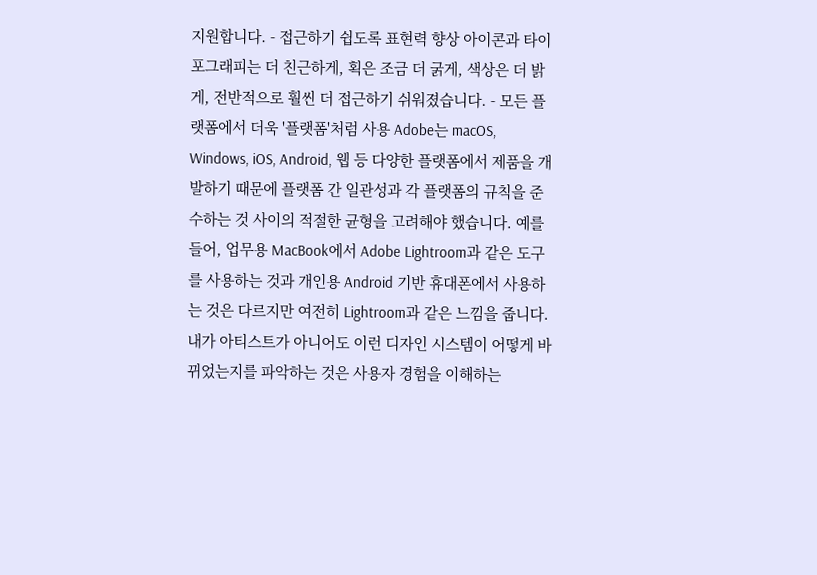지원합니다. - 접근하기 쉽도록 표현력 향상 아이콘과 타이포그래피는 더 친근하게, 획은 조금 더 굵게, 색상은 더 밝게, 전반적으로 훨씬 더 접근하기 쉬워졌습니다. - 모든 플랫폼에서 더욱 '플랫폼'처럼 사용 Adobe는 macOS, Windows, iOS, Android, 웹 등 다양한 플랫폼에서 제품을 개발하기 때문에 플랫폼 간 일관성과 각 플랫폼의 규칙을 준수하는 것 사이의 적절한 균형을 고려해야 했습니다. 예를 들어, 업무용 MacBook에서 Adobe Lightroom과 같은 도구를 사용하는 것과 개인용 Android 기반 휴대폰에서 사용하는 것은 다르지만 여전히 Lightroom과 같은 느낌을 줍니다. 내가 아티스트가 아니어도 이런 디자인 시스템이 어떻게 바뀌었는지를 파악하는 것은 사용자 경험을 이해하는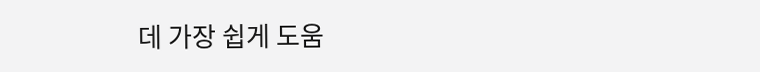데 가장 쉽게 도움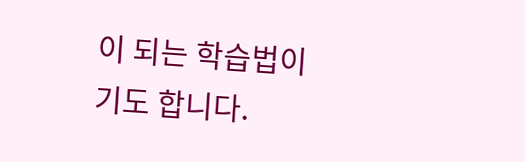이 되는 학습법이기도 합니다.